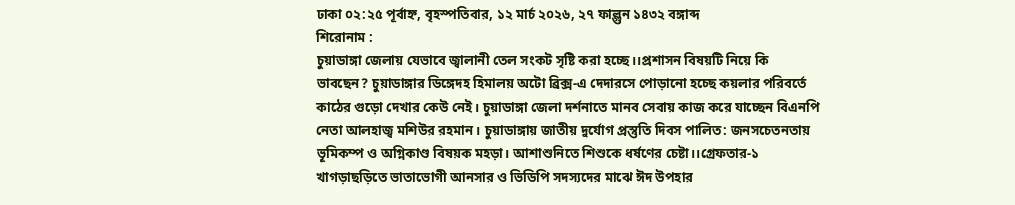ঢাকা ০২:২৫ পূর্বাহ্ন, বৃহস্পতিবার, ১২ মার্চ ২০২৬, ২৭ ফাল্গুন ১৪৩২ বঙ্গাব্দ
শিরোনাম :
চুয়াডাঙ্গা জেলায় যেভাবে জ্বালানী তেল সংকট সৃষ্টি করা হচ্ছে।।প্রশাসন বিষয়টি নিয়ে কি ভাবছেন? চুয়াডাঙ্গার ডিঙ্গেদহ হিমালয় অটো ব্রিক্স-এ দেদারসে পোড়ানো হচ্ছে কয়লার পরিবর্তে কাঠের গুড়ো দেখার কেউ নেই। চুয়াডাঙ্গা জেলা দর্শনাতে মানব সেবায় কাজ করে যাচ্ছেন বিএনপি নেতা আলহাজ্ব মশিউর রহমান। চুয়াডাঙ্গায় জাতীয় দুর্যোগ প্রস্তুতি দিবস পালিত: জনসচেতনতায় ভূমিকম্প ও অগ্নিকাণ্ড বিষয়ক মহড়া। আশাশুনিতে শিশুকে ধর্ষণের চেষ্টা।।গ্রেফতার-১ খাগড়াছড়িতে ভাতাভোগী আনসার ও ভিডিপি সদস্যদের মাঝে ঈদ উপহার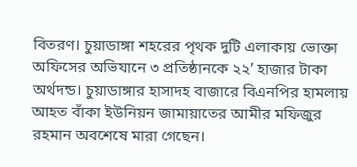বিতরণ। চুয়াডাঙ্গা শহরের পৃথক দুটি এলাকায় ভোক্তা অফিসের অভিযানে ৩ প্রতিষ্ঠানকে ২২’ হাজার টাকা অর্থদন্ড। চুয়াডাঙ্গার হাসাদহ বাজারে বিএনপির হামলায় আহত বাঁকা ইউনিয়ন জামায়াতের আমীর মফিজুর রহমান অবশেষে মারা গেছেন।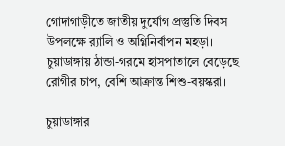গোদাগাড়ীতে জাতীয় দুর্যোগ প্রস্তুতি দিবস উপলক্ষে র‍্যালি ও অগ্নিনির্বাপন মহড়া। চুয়াডাঙ্গায় ঠান্ডা-গরমে হাসপাতালে বেড়েছে রোগীর চাপ, বেশি আক্রান্ত শিশু-বয়স্করা।

চুয়াডাঙ্গার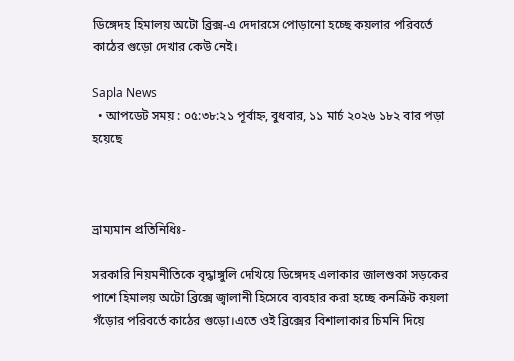ডিঙ্গেদহ হিমালয় অটো ব্রিক্স-এ দেদারসে পোড়ানো হচ্ছে কয়লার পরিবর্তে কাঠের গুড়ো দেখার কেউ নেই।

Sapla News
  • আপডেট সময় : ০৫:৩৮:২১ পূর্বাহ্ন, বুধবার, ১১ মার্চ ২০২৬ ১৮২ বার পড়া হয়েছে



ভ্রাম্যমান প্রতিনিধিঃ-

সরকারি নিয়মনীতিকে বৃদ্ধাঙ্গুলি দেখিয়ে ডিঙ্গেদহ এলাকার জালশুকা সড়কের পাশে হিমালয় অটো ব্রিক্সে জ্বালানী হিসেবে ব্যবহার করা হচ্ছে কনক্রিট কয়লা গঁড়োর পরিবর্তে কাঠের গুড়ো।এতে ওই ব্রিক্সের বিশালাকার চিমনি দিয়ে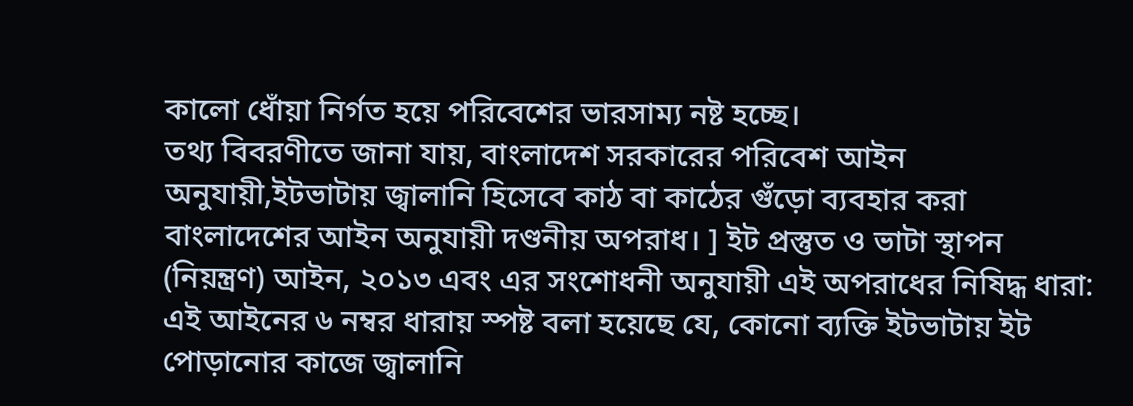কালো ধোঁয়া নির্গত হয়ে পরিবেশের ভারসাম্য নষ্ট হচ্ছে।
তথ্য বিবরণীতে জানা যায়, বাংলাদেশ সরকারের পরিবেশ আইন অনুযায়ী,ইটভাটায় জ্বালানি হিসেবে কাঠ বা কাঠের গুঁড়ো ব্যবহার করা বাংলাদেশের আইন অনুযায়ী দণ্ডনীয় অপরাধ। ] ইট প্রস্তুত ও ভাটা স্থাপন (নিয়ন্ত্রণ) আইন, ২০১৩ এবং এর সংশোধনী অনুযায়ী এই অপরাধের নিষিদ্ধ ধারা: এই আইনের ৬ নম্বর ধারায় স্পষ্ট বলা হয়েছে যে, কোনো ব্যক্তি ইটভাটায় ইট পোড়ানোর কাজে জ্বালানি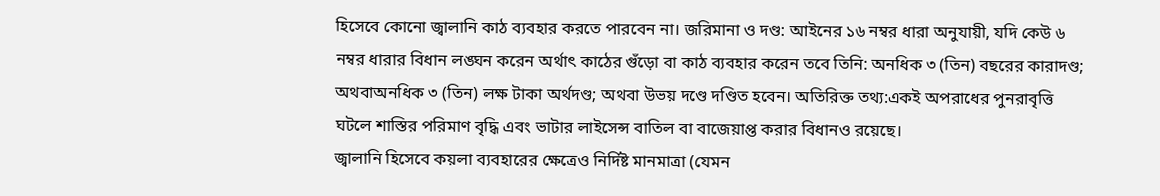হিসেবে কোনো জ্বালানি কাঠ ব্যবহার করতে পারবেন না। জরিমানা ও দণ্ড: আইনের ১৬ নম্বর ধারা অনুযায়ী, যদি কেউ ৬ নম্বর ধারার বিধান লঙ্ঘন করেন অর্থাৎ কাঠের গুঁড়ো বা কাঠ ব্যবহার করেন তবে তিনি: অনধিক ৩ (তিন) বছরের কারাদণ্ড; অথবাঅনধিক ৩ (তিন) লক্ষ টাকা অর্থদণ্ড; অথবা উভয় দণ্ডে দণ্ডিত হবেন। অতিরিক্ত তথ্য:একই অপরাধের পুনরাবৃত্তি ঘটলে শাস্তির পরিমাণ বৃদ্ধি এবং ভাটার লাইসেন্স বাতিল বা বাজেয়াপ্ত করার বিধানও রয়েছে।
জ্বালানি হিসেবে কয়লা ব্যবহারের ক্ষেত্রেও নির্দিষ্ট মানমাত্রা (যেমন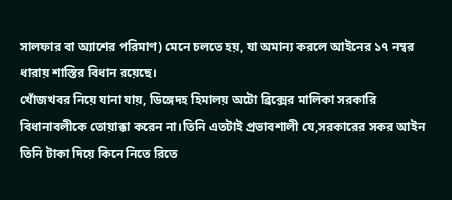সালফার বা অ্যাশের পরিমাণ) মেনে চলতে হয়, যা অমান্য করলে আইনের ১৭ নম্বর ধারায় শাস্তির বিধান রয়েছে।
খোঁজখবর নিয়ে যানা যায়, ডিঙ্গেদহ হিমালয় অটো ব্রিক্সের মালিকা সরকারি বিধানাবলীকে তোয়াক্কা করেন না।তিনি এতটাই প্রভাবশালী যে,সরকারের সকর আইন তিনি টাকা দিয়ে কিনে নিতে রিতে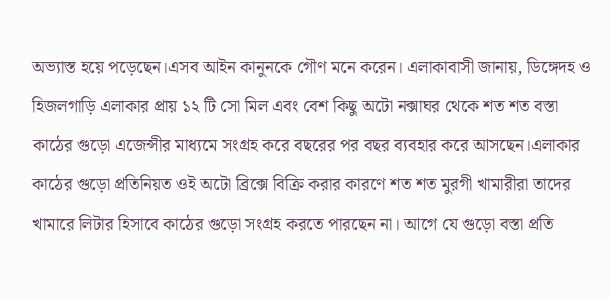অভ্যাস্ত হয়ে পড়েছেন।এসব আইন কানুনকে গৌণ মনে করেন। এলাকাবাসী জানায়, ডিঙ্গেদহ ও হিজলগাড়ি এলাকার প্রায় ১২ টি সো মিল এবং বেশ কিছু অটো নক্সাঘর থেকে শত শত বস্তা কাঠের গুড়ো এজেন্সীর মাধ্যমে সংগ্রহ করে বছরের পর বছর ব্যবহার করে আসছেন।এলাকার কাঠের গুড়ো প্রতিনিয়ত ওই অটো ব্রিক্সে বিক্রি করার কারণে শত শত মুরগী খামারীরা তাদের খামারে লিটার হিসাবে কাঠের গুড়ো সংগ্রহ করতে পারছেন না। আগে যে গুড়ো বস্তা প্রতি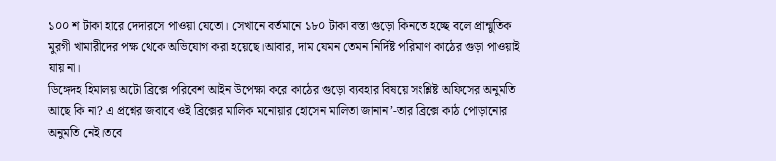১০০ শ টাকা হারে দেদারসে পাওয়া যেতো। সেখানে বর্তমানে ১৮০ টাকা বস্তা গুড়ো কিনতে হচ্ছে বলে প্রান্মুতিক মুরগী খামারীদের পক্ষ থেকে অভিযোগ করা হয়েছে।আবার, দাম যেমন তেমন নির্দিষ্ট পরিমাণ কাঠের গুড়া পাওয়াই যায় না।
ডিঙ্গেদহ হিমালয় অটো ব্রিক্সে পরিবেশ আইন উপেক্ষা করে কাঠের গুড়ো ব্যবহার বিষয়ে সংশ্লিষ্ট অফিসের অনুমতি আছে কি না? এ প্রশ্নের জবাবে ওই ব্রিক্সের মালিক মনোয়ার হোসেন মালিতা জানান’-তার ব্রিক্সে কাঠ পোড়ানোর অনুমতি নেই।তবে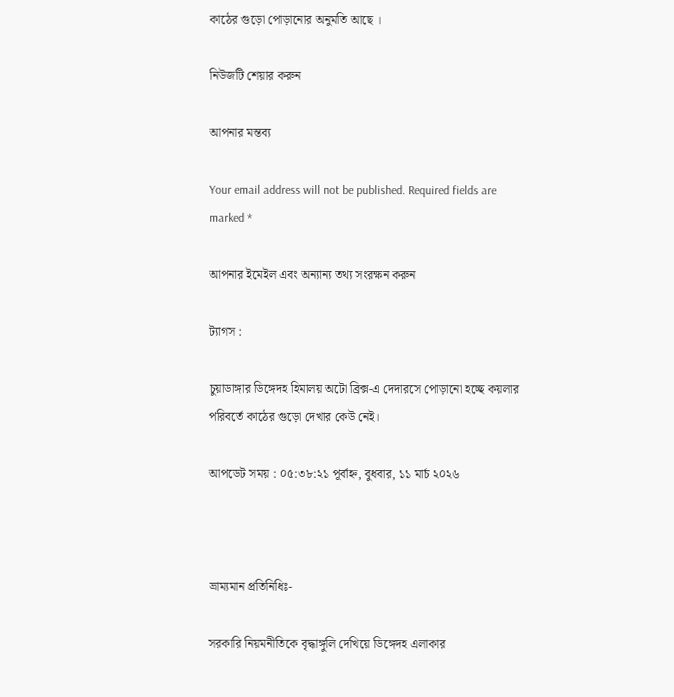কাঠের গুড়ো পোড়ানোর অনুমতি আছে ।

নিউজটি শেয়ার করুন

আপনার মন্তব্য

Your email address will not be published. Required fields are marked *

আপনার ইমেইল এবং অন্যান্য তথ্য সংরক্ষন করুন

ট্যাগস :

চুয়াডাঙ্গার ডিঙ্গেদহ হিমালয় অটো ব্রিক্স-এ দেদারসে পোড়ানো হচ্ছে কয়লার পরিবর্তে কাঠের গুড়ো দেখার কেউ নেই।

আপডেট সময় : ০৫:৩৮:২১ পূর্বাহ্ন, বুধবার, ১১ মার্চ ২০২৬



ভ্রাম্যমান প্রতিনিধিঃ-

সরকারি নিয়মনীতিকে বৃদ্ধাঙ্গুলি দেখিয়ে ডিঙ্গেদহ এলাকার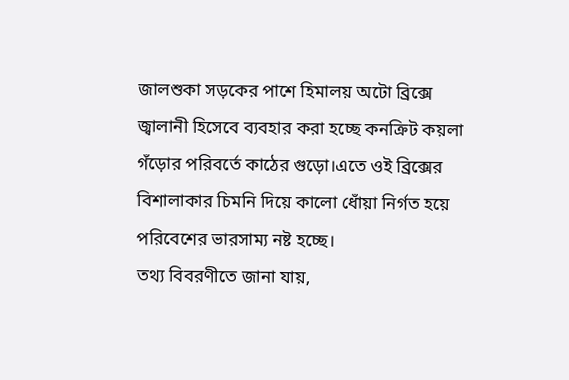জালশুকা সড়কের পাশে হিমালয় অটো ব্রিক্সে জ্বালানী হিসেবে ব্যবহার করা হচ্ছে কনক্রিট কয়লা গঁড়োর পরিবর্তে কাঠের গুড়ো।এতে ওই ব্রিক্সের বিশালাকার চিমনি দিয়ে কালো ধোঁয়া নির্গত হয়ে পরিবেশের ভারসাম্য নষ্ট হচ্ছে।
তথ্য বিবরণীতে জানা যায়,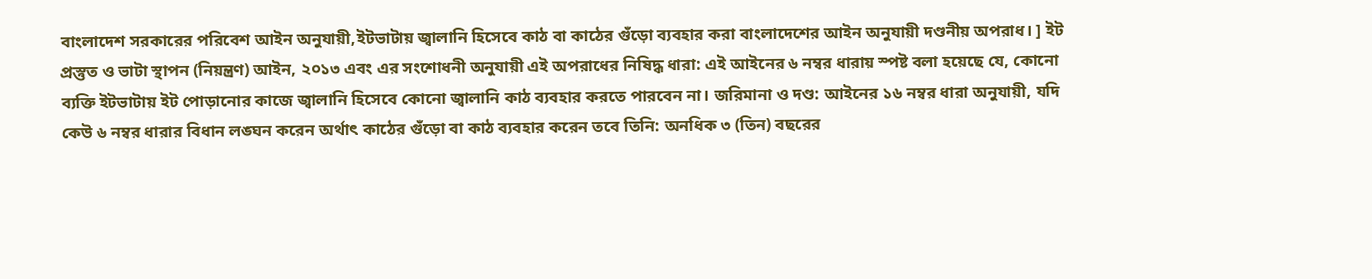বাংলাদেশ সরকারের পরিবেশ আইন অনুযায়ী,ইটভাটায় জ্বালানি হিসেবে কাঠ বা কাঠের গুঁড়ো ব্যবহার করা বাংলাদেশের আইন অনুযায়ী দণ্ডনীয় অপরাধ। ] ইট প্রস্তুত ও ভাটা স্থাপন (নিয়ন্ত্রণ) আইন, ২০১৩ এবং এর সংশোধনী অনুযায়ী এই অপরাধের নিষিদ্ধ ধারা: এই আইনের ৬ নম্বর ধারায় স্পষ্ট বলা হয়েছে যে, কোনো ব্যক্তি ইটভাটায় ইট পোড়ানোর কাজে জ্বালানি হিসেবে কোনো জ্বালানি কাঠ ব্যবহার করতে পারবেন না। জরিমানা ও দণ্ড: আইনের ১৬ নম্বর ধারা অনুযায়ী, যদি কেউ ৬ নম্বর ধারার বিধান লঙ্ঘন করেন অর্থাৎ কাঠের গুঁড়ো বা কাঠ ব্যবহার করেন তবে তিনি: অনধিক ৩ (তিন) বছরের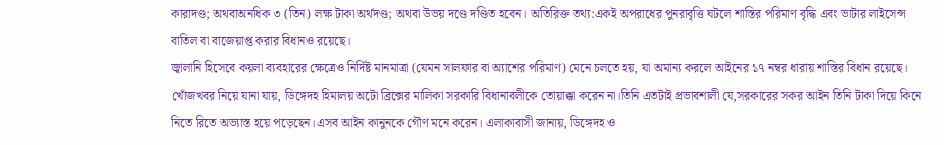কারাদণ্ড; অথবাঅনধিক ৩ (তিন) লক্ষ টাকা অর্থদণ্ড; অথবা উভয় দণ্ডে দণ্ডিত হবেন। অতিরিক্ত তথ্য:একই অপরাধের পুনরাবৃত্তি ঘটলে শাস্তির পরিমাণ বৃদ্ধি এবং ভাটার লাইসেন্স বাতিল বা বাজেয়াপ্ত করার বিধানও রয়েছে।
জ্বালানি হিসেবে কয়লা ব্যবহারের ক্ষেত্রেও নির্দিষ্ট মানমাত্রা (যেমন সালফার বা অ্যাশের পরিমাণ) মেনে চলতে হয়, যা অমান্য করলে আইনের ১৭ নম্বর ধারায় শাস্তির বিধান রয়েছে।
খোঁজখবর নিয়ে যানা যায়, ডিঙ্গেদহ হিমালয় অটো ব্রিক্সের মালিকা সরকারি বিধানাবলীকে তোয়াক্কা করেন না।তিনি এতটাই প্রভাবশালী যে,সরকারের সকর আইন তিনি টাকা দিয়ে কিনে নিতে রিতে অভ্যাস্ত হয়ে পড়েছেন।এসব আইন কানুনকে গৌণ মনে করেন। এলাকাবাসী জানায়, ডিঙ্গেদহ ও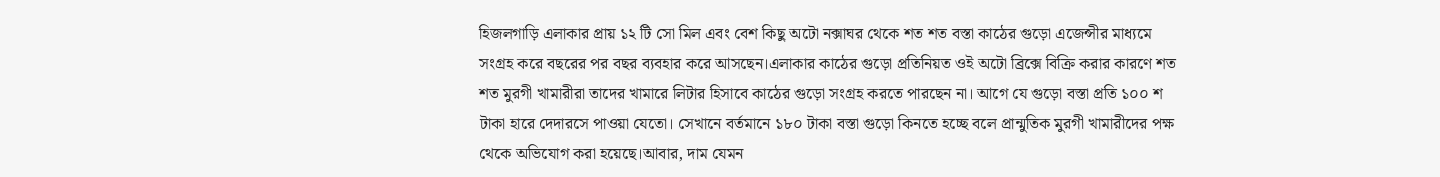হিজলগাড়ি এলাকার প্রায় ১২ টি সো মিল এবং বেশ কিছু অটো নক্সাঘর থেকে শত শত বস্তা কাঠের গুড়ো এজেন্সীর মাধ্যমে সংগ্রহ করে বছরের পর বছর ব্যবহার করে আসছেন।এলাকার কাঠের গুড়ো প্রতিনিয়ত ওই অটো ব্রিক্সে বিক্রি করার কারণে শত শত মুরগী খামারীরা তাদের খামারে লিটার হিসাবে কাঠের গুড়ো সংগ্রহ করতে পারছেন না। আগে যে গুড়ো বস্তা প্রতি ১০০ শ টাকা হারে দেদারসে পাওয়া যেতো। সেখানে বর্তমানে ১৮০ টাকা বস্তা গুড়ো কিনতে হচ্ছে বলে প্রান্মুতিক মুরগী খামারীদের পক্ষ থেকে অভিযোগ করা হয়েছে।আবার, দাম যেমন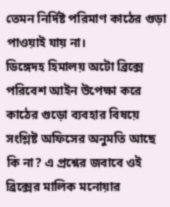তেমন নির্দিষ্ট পরিমাণ কাঠের গুড়া পাওয়াই যায় না।
ডিঙ্গেদহ হিমালয় অটো ব্রিক্সে পরিবেশ আইন উপেক্ষা করে কাঠের গুড়ো ব্যবহার বিষয়ে সংশ্লিষ্ট অফিসের অনুমতি আছে কি না? এ প্রশ্নের জবাবে ওই ব্রিক্সের মালিক মনোয়ার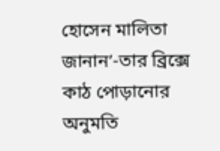হোসেন মালিতা জানান’-তার ব্রিক্সে কাঠ পোড়ানোর অনুমতি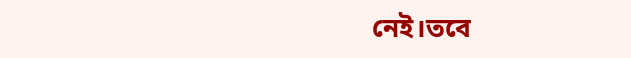নেই।তবে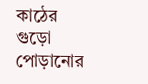কাঠের গুড়ো পোড়ানোর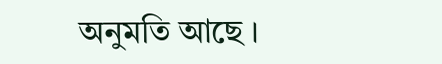অনুমতি আছে ।